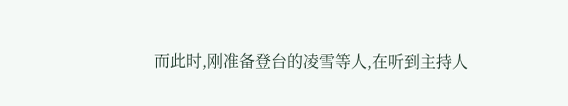而此时,刚准备登台的凌雪等人,在听到主持人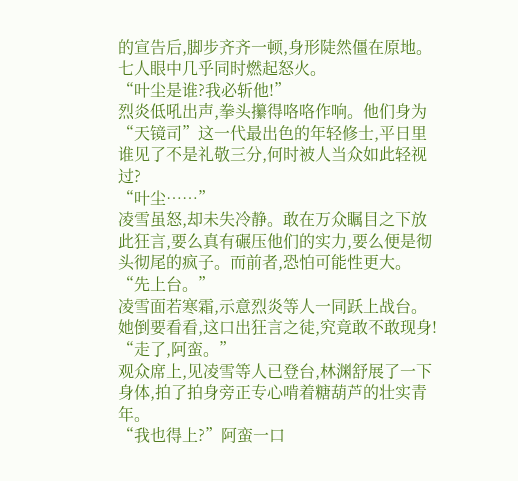的宣告后,脚步齐齐一顿,身形陡然僵在原地。
七人眼中几乎同时燃起怒火。
“叶尘是谁?我必斩他!”
烈炎低吼出声,拳头攥得咯咯作响。他们身为“天镜司”这一代最出色的年轻修士,平日里谁见了不是礼敬三分,何时被人当众如此轻视过?
“叶尘……”
凌雪虽怒,却未失冷静。敢在万众瞩目之下放此狂言,要么真有碾压他们的实力,要么便是彻头彻尾的疯子。而前者,恐怕可能性更大。
“先上台。”
凌雪面若寒霜,示意烈炎等人一同跃上战台。她倒要看看,这口出狂言之徒,究竟敢不敢现身!
“走了,阿蛮。”
观众席上,见凌雪等人已登台,林渊舒展了一下身体,拍了拍身旁正专心啃着糖葫芦的壮实青年。
“我也得上?”阿蛮一口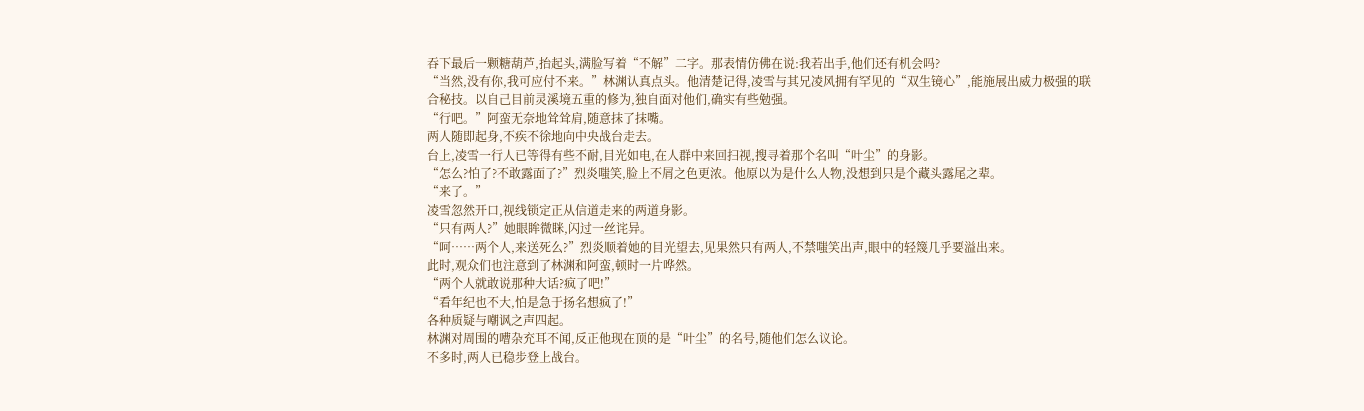吞下最后一颗糖葫芦,抬起头,满脸写着“不解”二字。那表情仿佛在说:我若出手,他们还有机会吗?
“当然,没有你,我可应付不来。”林渊认真点头。他清楚记得,凌雪与其兄凌风拥有罕见的“双生镜心”,能施展出威力极强的联合秘技。以自己目前灵溪境五重的修为,独自面对他们,确实有些勉强。
“行吧。”阿蛮无奈地耸耸肩,随意抹了抹嘴。
两人随即起身,不疾不徐地向中央战台走去。
台上,凌雪一行人已等得有些不耐,目光如电,在人群中来回扫视,搜寻着那个名叫“叶尘”的身影。
“怎么?怕了?不敢露面了?”烈炎嗤笑,脸上不屑之色更浓。他原以为是什么人物,没想到只是个藏头露尾之辈。
“来了。”
凌雪忽然开口,视线锁定正从信道走来的两道身影。
“只有两人?”她眼眸微眯,闪过一丝诧异。
“呵……两个人,来送死么?”烈炎顺着她的目光望去,见果然只有两人,不禁嗤笑出声,眼中的轻篾几乎要溢出来。
此时,观众们也注意到了林渊和阿蛮,顿时一片哗然。
“两个人就敢说那种大话?疯了吧!”
“看年纪也不大,怕是急于扬名想疯了!”
各种质疑与嘲讽之声四起。
林渊对周围的嘈杂充耳不闻,反正他现在顶的是“叶尘”的名号,随他们怎么议论。
不多时,两人已稳步登上战台。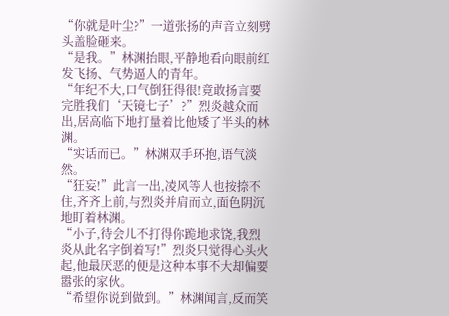“你就是叶尘?”一道张扬的声音立刻劈头盖脸砸来。
“是我。”林渊抬眼,平静地看向眼前红发飞扬、气势逼人的青年。
“年纪不大,口气倒狂得很!竟敢扬言要完胜我们‘天镜七子’?”烈炎越众而出,居高临下地打量着比他矮了半头的林渊。
“实话而已。”林渊双手环抱,语气淡然。
“狂妄!”此言一出,凌风等人也按捺不住,齐齐上前,与烈炎并肩而立,面色阴沉地盯着林渊。
“小子,待会儿不打得你跪地求饶,我烈炎从此名字倒着写!”烈炎只觉得心头火起,他最厌恶的便是这种本事不大却偏要嚣张的家伙。
“希望你说到做到。”林渊闻言,反而笑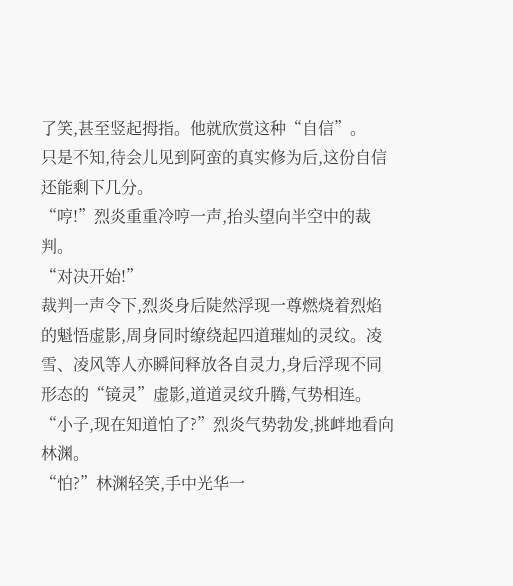了笑,甚至竖起拇指。他就欣赏这种“自信”。
只是不知,待会儿见到阿蛮的真实修为后,这份自信还能剩下几分。
“哼!”烈炎重重冷哼一声,抬头望向半空中的裁判。
“对决开始!”
裁判一声令下,烈炎身后陡然浮现一尊燃烧着烈焰的魁悟虚影,周身同时缭绕起四道璀灿的灵纹。凌雪、凌风等人亦瞬间释放各自灵力,身后浮现不同形态的“镜灵”虚影,道道灵纹升腾,气势相连。
“小子,现在知道怕了?”烈炎气势勃发,挑衅地看向林渊。
“怕?”林渊轻笑,手中光华一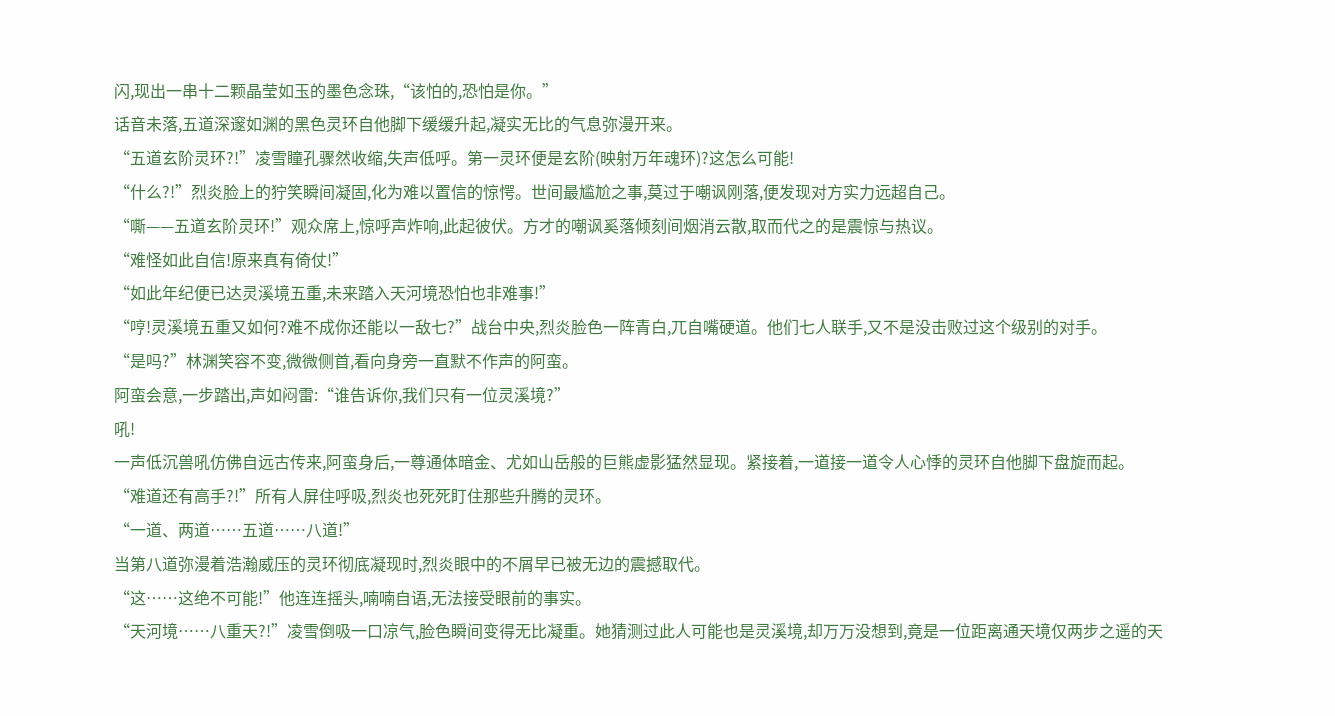闪,现出一串十二颗晶莹如玉的墨色念珠,“该怕的,恐怕是你。”
话音未落,五道深邃如渊的黑色灵环自他脚下缓缓升起,凝实无比的气息弥漫开来。
“五道玄阶灵环?!”凌雪瞳孔骤然收缩,失声低呼。第一灵环便是玄阶(映射万年魂环)?这怎么可能!
“什么?!”烈炎脸上的狞笑瞬间凝固,化为难以置信的惊愕。世间最尴尬之事,莫过于嘲讽刚落,便发现对方实力远超自己。
“嘶——五道玄阶灵环!”观众席上,惊呼声炸响,此起彼伏。方才的嘲讽奚落倾刻间烟消云散,取而代之的是震惊与热议。
“难怪如此自信!原来真有倚仗!”
“如此年纪便已达灵溪境五重,未来踏入天河境恐怕也非难事!”
“哼!灵溪境五重又如何?难不成你还能以一敌七?”战台中央,烈炎脸色一阵青白,兀自嘴硬道。他们七人联手,又不是没击败过这个级别的对手。
“是吗?”林渊笑容不变,微微侧首,看向身旁一直默不作声的阿蛮。
阿蛮会意,一步踏出,声如闷雷:“谁告诉你,我们只有一位灵溪境?”
吼!
一声低沉兽吼仿佛自远古传来,阿蛮身后,一尊通体暗金、尤如山岳般的巨熊虚影猛然显现。紧接着,一道接一道令人心悸的灵环自他脚下盘旋而起。
“难道还有高手?!”所有人屏住呼吸,烈炎也死死盯住那些升腾的灵环。
“一道、两道……五道……八道!”
当第八道弥漫着浩瀚威压的灵环彻底凝现时,烈炎眼中的不屑早已被无边的震撼取代。
“这……这绝不可能!”他连连摇头,喃喃自语,无法接受眼前的事实。
“天河境……八重天?!”凌雪倒吸一口凉气,脸色瞬间变得无比凝重。她猜测过此人可能也是灵溪境,却万万没想到,竟是一位距离通天境仅两步之遥的天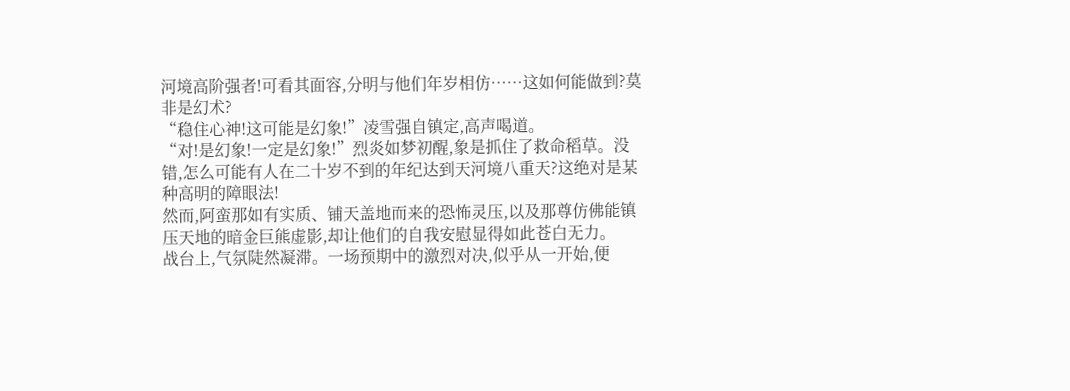河境高阶强者!可看其面容,分明与他们年岁相仿……这如何能做到?莫非是幻术?
“稳住心神!这可能是幻象!”凌雪强自镇定,高声喝道。
“对!是幻象!一定是幻象!”烈炎如梦初醒,象是抓住了救命稻草。没错,怎么可能有人在二十岁不到的年纪达到天河境八重天?这绝对是某种高明的障眼法!
然而,阿蛮那如有实质、铺天盖地而来的恐怖灵压,以及那尊仿佛能镇压天地的暗金巨熊虚影,却让他们的自我安慰显得如此苍白无力。
战台上,气氛陡然凝滞。一场预期中的激烈对决,似乎从一开始,便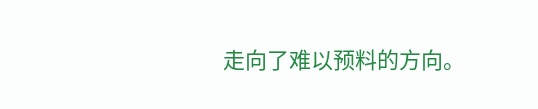走向了难以预料的方向。